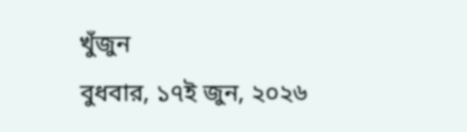খুঁজুন
বুধবার, ১৭ই জুন, ২০২৬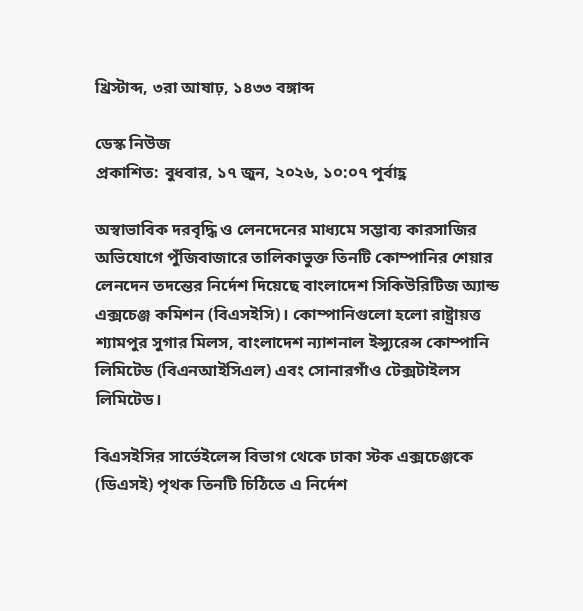খ্রিস্টাব্দ, ৩রা আষাঢ়, ১৪৩৩ বঙ্গাব্দ

ডেস্ক নিউজ
প্রকাশিত: বুধবার, ১৭ জুন, ২০২৬, ১০:০৭ পূর্বাহ্ণ

অস্বাভাবিক দরবৃদ্ধি ও লেনদেনের মাধ্যমে সম্ভাব্য কারসাজির অভিযোগে পুঁজিবাজারে তালিকাভুক্ত তিনটি কোম্পানির শেয়ার লেনদেন তদন্তের নির্দেশ দিয়েছে বাংলাদেশ সিকিউরিটিজ অ্যান্ড এক্সচেঞ্জ কমিশন (বিএসইসি)। কোম্পানিগুলো হলো রাষ্ট্রায়ত্ত শ্যামপুর সুগার মিলস, বাংলাদেশ ন্যাশনাল ইন্স্যুরেন্স কোম্পানি লিমিটেড (বিএনআইসিএল) এবং সোনারগাঁও টেক্সটাইলস লিমিটেড।

বিএসইসির সার্ভেইলেন্স বিভাগ থেকে ঢাকা স্টক এক্সচেঞ্জকে (ডিএসই) পৃথক তিনটি চিঠিতে এ নির্দেশ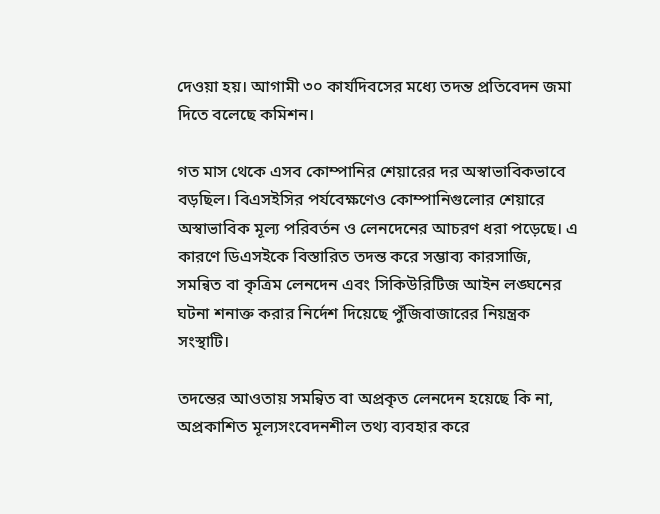দেওয়া হয়। আগামী ৩০ কার্যদিবসের মধ্যে তদন্ত প্রতিবেদন জমা দিতে বলেছে কমিশন।

গত মাস থেকে এসব কোম্পানির শেয়ারের দর অস্বাভাবিকভাবে বড়ছিল। বিএসইসির পর্যবেক্ষণেও কোম্পানিগুলোর শেয়ারে অস্বাভাবিক মূল্য পরিবর্তন ও লেনদেনের আচরণ ধরা পড়েছে। এ কারণে ডিএসইকে বিস্তারিত তদন্ত করে সম্ভাব্য কারসাজি, সমন্বিত বা কৃত্রিম লেনদেন এবং সিকিউরিটিজ আইন লঙ্ঘনের ঘটনা শনাক্ত করার নির্দেশ দিয়েছে পুঁজিবাজারের নিয়ন্ত্রক সংস্থাটি।

তদন্তের আওতায় সমন্বিত বা অপ্রকৃত লেনদেন হয়েছে কি না, অপ্রকাশিত মূল্যসংবেদনশীল তথ্য ব্যবহার করে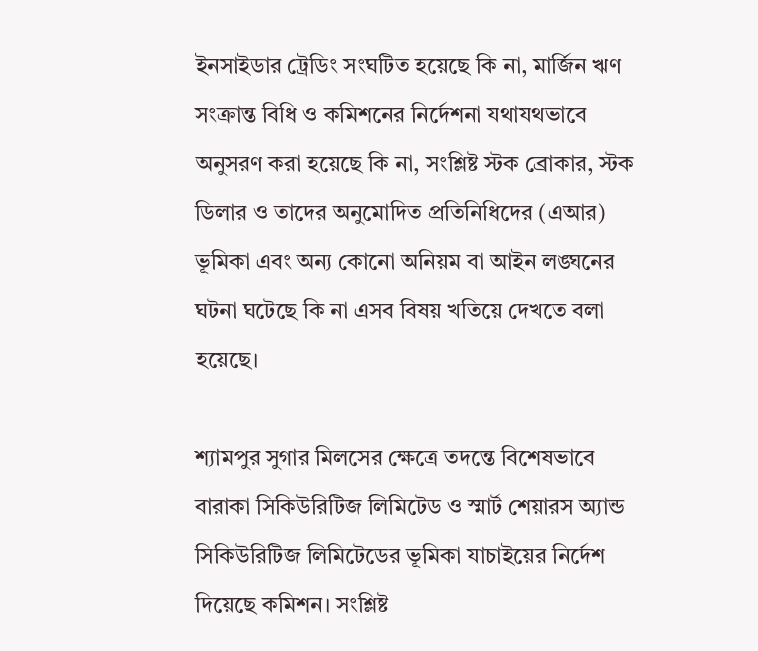ইনসাইডার ট্রেডিং সংঘটিত হয়েছে কি না, মার্জিন ঋণ সংক্রান্ত বিধি ও কমিশনের নির্দেশনা যথাযথভাবে অনুসরণ করা হয়েছে কি না, সংশ্লিষ্ট স্টক ব্রোকার, স্টক ডিলার ও তাদের অনুমোদিত প্রতিনিধিদের (এআর) ভূমিকা এবং অন্য কোনো অনিয়ম বা আইন লঙ্ঘনের ঘটনা ঘটেছে কি না এসব বিষয় খতিয়ে দেখতে বলা হয়েছে।

শ্যামপুর সুগার মিলসের ক্ষেত্রে তদন্তে বিশেষভাবে বারাকা সিকিউরিটিজ লিমিটেড ও স্মার্ট শেয়ারস অ্যান্ড সিকিউরিটিজ লিমিটেডের ভূমিকা যাচাইয়ের নির্দেশ দিয়েছে কমিশন। সংশ্লিষ্ট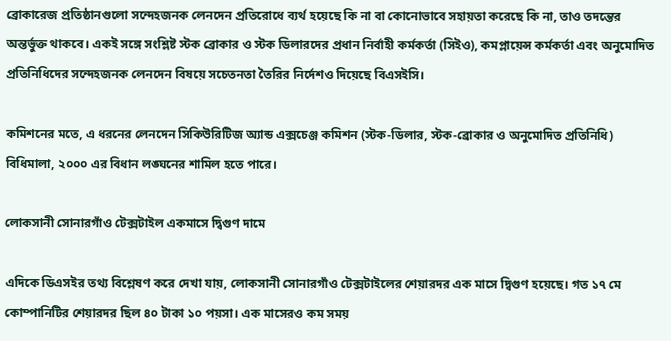ব্রোকারেজ প্রতিষ্ঠানগুলো সন্দেহজনক লেনদেন প্রতিরোধে ব্যর্থ হয়েছে কি না বা কোনোভাবে সহায়তা করেছে কি না, তাও তদন্তের অন্তর্ভুক্ত থাকবে। একই সঙ্গে সংশ্লিষ্ট স্টক ব্রোকার ও স্টক ডিলারদের প্রধান নির্বাহী কর্মকর্তা (সিইও), কমপ্লায়েন্স কর্মকর্তা এবং অনুমোদিত প্রতিনিধিদের সন্দেহজনক লেনদেন বিষয়ে সচেতনতা তৈরির নির্দেশও দিয়েছে বিএসইসি।

কমিশনের মতে, এ ধরনের লেনদেন সিকিউরিটিজ অ্যান্ড এক্সচেঞ্জ কমিশন (স্টক-ডিলার, স্টক-ব্রোকার ও অনুমোদিত প্রতিনিধি) বিধিমালা, ২০০০ এর বিধান লঙ্ঘনের শামিল হতে পারে।

লোকসানী সোনারগাঁও টেক্সটাইল একমাসে দ্বিগুণ দামে

এদিকে ডিএসইর তথ্য বিশ্লেষণ করে দেখা যায়, লোকসানী সোনারগাঁও টেক্সটাইলের শেয়ারদর এক মাসে দ্বিগুণ হয়েছে। গত ১৭ মে কোম্পানিটির শেয়ারদর ছিল ৪০ টাকা ১০ পয়সা। এক মাসেরও কম সময়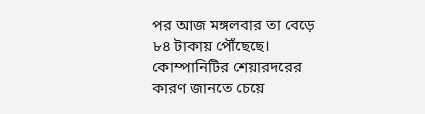পর আজ মঙ্গলবার তা বেড়ে ৮৪ টাকায় পৌঁছেছে। কোম্পানিটির শেয়ারদরের কারণ জানতে চেয়ে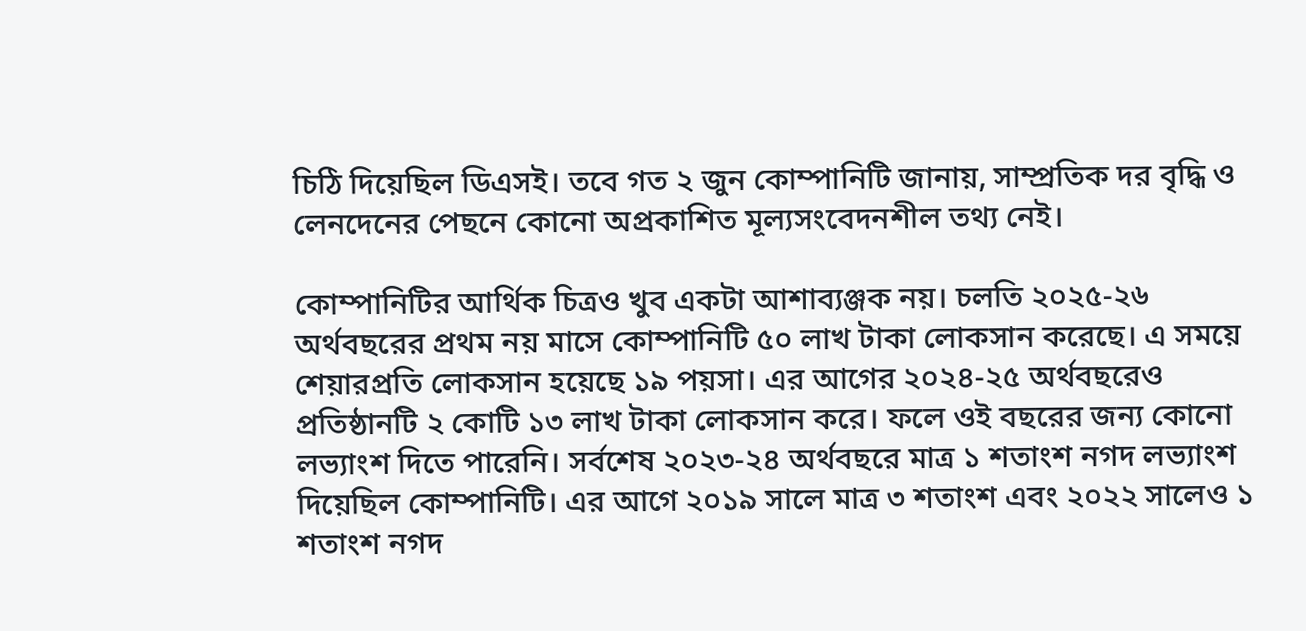চিঠি দিয়েছিল ডিএসই। তবে গত ২ জুন কোম্পানিটি জানায়, সাম্প্রতিক দর বৃদ্ধি ও লেনদেনের পেছনে কোনো অপ্রকাশিত মূল্যসংবেদনশীল তথ্য নেই।

কোম্পানিটির আর্থিক চিত্রও খুব একটা আশাব্যঞ্জক নয়। চলতি ২০২৫-২৬ অর্থবছরের প্রথম নয় মাসে কোম্পানিটি ৫০ লাখ টাকা লোকসান করেছে। এ সময়ে শেয়ারপ্রতি লোকসান হয়েছে ১৯ পয়সা। এর আগের ২০২৪-২৫ অর্থবছরেও প্রতিষ্ঠানটি ২ কোটি ১৩ লাখ টাকা লোকসান করে। ফলে ওই বছরের জন্য কোনো লভ্যাংশ দিতে পারেনি। সর্বশেষ ২০২৩-২৪ অর্থবছরে মাত্র ১ শতাংশ নগদ লভ্যাংশ দিয়েছিল কোম্পানিটি। এর আগে ২০১৯ সালে মাত্র ৩ শতাংশ এবং ২০২২ সালেও ১ শতাংশ নগদ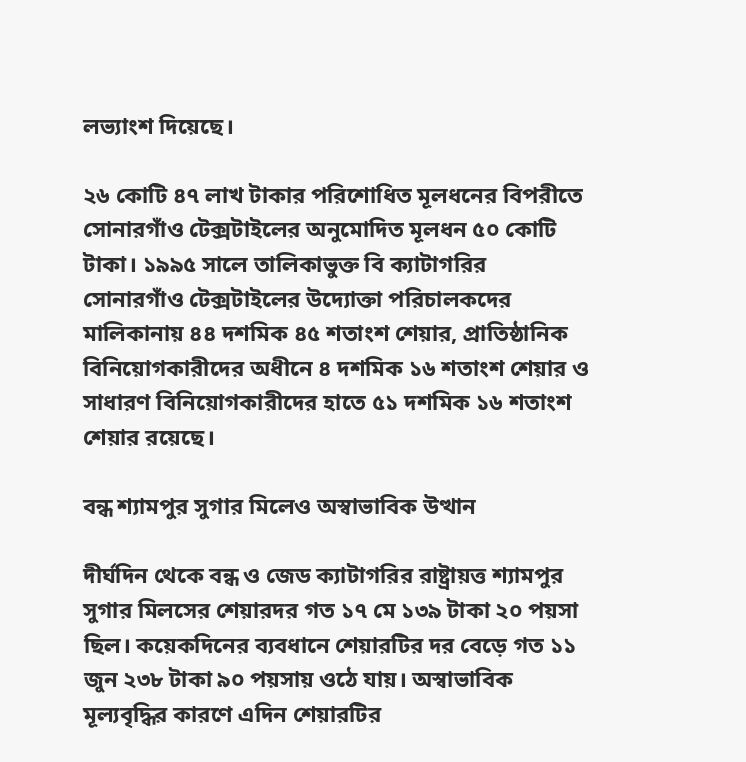লভ্যাংশ দিয়েছে।

২৬ কোটি ৪৭ লাখ টাকার পরিশোধিত মূলধনের বিপরীতে সোনারগাঁও টেক্সটাইলের অনুমোদিত মূলধন ৫০ কোটি টাকা। ১৯৯৫ সালে তালিকাভুক্ত বি ক্যাটাগরির সোনারগাঁও টেক্সটাইলের উদ্যোক্তা পরিচালকদের মালিকানায় ৪৪ দশমিক ৪৫ শতাংশ শেয়ার, প্রাতিষ্ঠানিক বিনিয়োগকারীদের অধীনে ৪ দশমিক ১৬ শতাংশ শেয়ার ও সাধারণ বিনিয়োগকারীদের হাতে ৫১ দশমিক ১৬ শতাংশ শেয়ার রয়েছে।

বন্ধ শ্যামপুর সুগার মিলেও অস্বাভাবিক উত্থান

দীর্ঘদিন থেকে বন্ধ ও জেড ক্যাটাগরির রাষ্ট্রায়ত্ত শ্যামপুর সুগার মিলসের শেয়ারদর গত ১৭ মে ১৩৯ টাকা ২০ পয়সা ছিল। কয়েকদিনের ব্যবধানে শেয়ারটির দর বেড়ে গত ১১ জুন ২৩৮ টাকা ৯০ পয়সায় ওঠে যায়। অস্বাভাবিক মূল্যবৃদ্ধির কারণে এদিন শেয়ারটির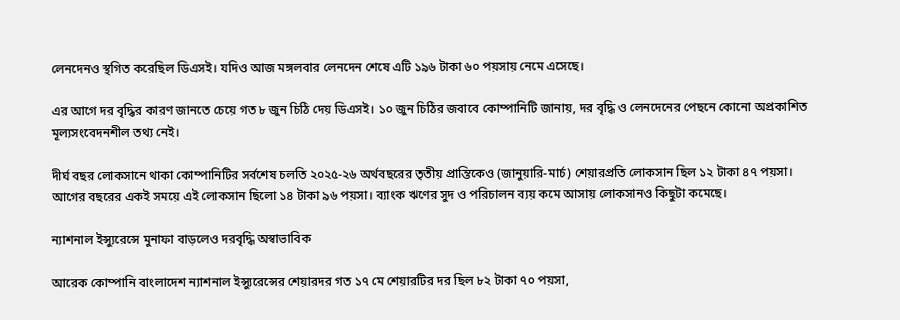লেনদেনও স্থগিত করেছিল ডিএসই। যদিও আজ মঙ্গলবার লেনদেন শেষে এটি ১৯৬ টাকা ৬০ পয়সায় নেমে এসেছে।

এর আগে দর বৃদ্ধির কারণ জানতে চেয়ে গত ৮ জুন চিঠি দেয় ডিএসই। ১০ জুন চিঠির জবাবে কোম্পানিটি জানায়, দর বৃদ্ধি ও লেনদেনের পেছনে কোনো অপ্রকাশিত মূল্যসংবেদনশীল তথ্য নেই।

দীর্ঘ বছর লোকসানে থাকা কোম্পানিটির সর্বশেষ চলতি ২০২৫-২৬ অর্থবছরের তৃতীয় প্রান্তিকেও (জানুয়ারি-মার্চ) শেয়ারপ্রতি লোকসান ছিল ১২ টাকা ৪৭ পয়সা। আগের বছরের একই সময়ে এই লোকসান ছিলো ১৪ টাকা ৯৬ পয়সা। ব্যাংক ঋণের সুদ ও পরিচালন ব্যয় কমে আসায় লোকসানও কিছুটা কমেছে।

ন্যাশনাল ইন্স্যুরেন্সে মুনাফা বাড়লেও দরবৃদ্ধি অস্বাভাবিক

আরেক কোম্পানি বাংলাদেশ ন্যাশনাল ইন্স্যুরেন্সের শেয়ারদর গত ১৭ মে শেয়ারটির দর ছিল ৮২ টাকা ৭০ পয়সা,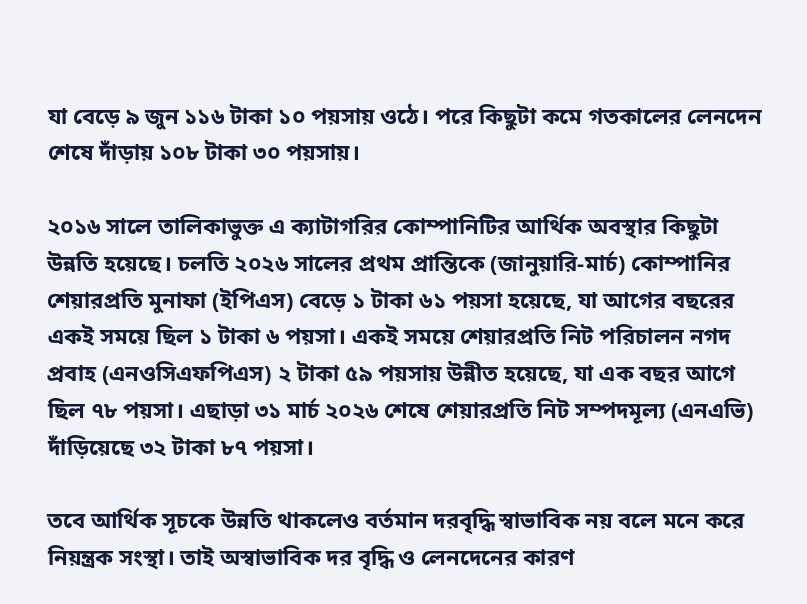যা বেড়ে ৯ জুন ১১৬ টাকা ১০ পয়সায় ওঠে। পরে কিছুটা কমে গতকালের লেনদেন শেষে দাঁড়ায় ১০৮ টাকা ৩০ পয়সায়।

২০১৬ সালে তালিকাভুক্ত এ ক্যাটাগরির কোম্পানিটির আর্থিক অবস্থার কিছুটা উন্নতি হয়েছে। চলতি ২০২৬ সালের প্রথম প্রান্তিকে (জানুয়ারি-মার্চ) কোম্পানির শেয়ারপ্রতি মুনাফা (ইপিএস) বেড়ে ১ টাকা ৬১ পয়সা হয়েছে, যা আগের বছরের একই সময়ে ছিল ১ টাকা ৬ পয়সা। একই সময়ে শেয়ারপ্রতি নিট পরিচালন নগদ প্রবাহ (এনওসিএফপিএস) ২ টাকা ৫৯ পয়সায় উন্নীত হয়েছে, যা এক বছর আগে ছিল ৭৮ পয়সা। এছাড়া ৩১ মার্চ ২০২৬ শেষে শেয়ারপ্রতি নিট সম্পদমূল্য (এনএভি) দাঁড়িয়েছে ৩২ টাকা ৮৭ পয়সা।

তবে আর্থিক সূচকে উন্নতি থাকলেও বর্তমান দরবৃদ্ধি স্বাভাবিক নয় বলে মনে করে নিয়ন্ত্রক সংস্থা। তাই অস্বাভাবিক দর বৃদ্ধি ও লেনদেনের কারণ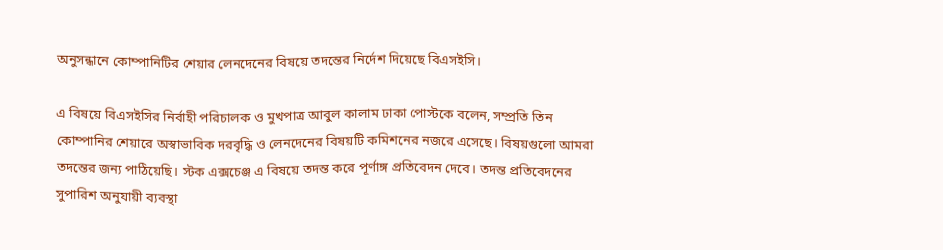অনুসন্ধানে কোম্পানিটির শেয়ার লেনদেনের বিষয়ে তদন্তের নির্দেশ দিয়েছে বিএসইসি।

এ বিষয়ে বিএসইসির নির্বাহী পরিচালক ও মুখপাত্র আবুল কালাম ঢাকা পোস্টকে বলেন, সম্প্রতি তিন কোম্পানির শেয়ারে অস্বাভাবিক দরবৃদ্ধি ও লেনদেনের বিষয়টি কমিশনের নজরে এসেছে। বিষয়গুলো আমরা তদন্তের জন্য পাঠিয়েছি। স্টক এক্সচেঞ্জ এ বিষয়ে তদন্ত করে পূর্ণাঙ্গ প্রতিবেদন দেবে। তদন্ত প্রতিবেদনের সুপারিশ অনুযায়ী ব্যবস্থা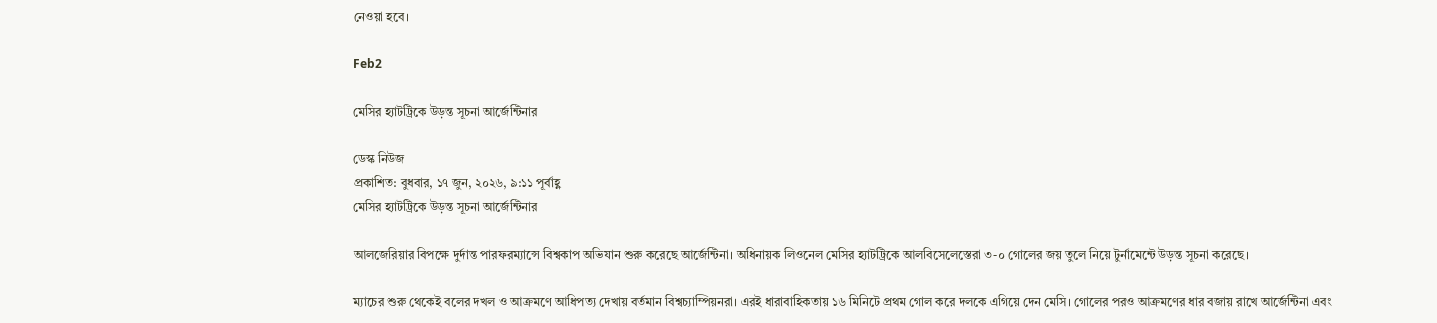নেওয়া হবে।

Feb2

মেসির হ্যাটট্রিকে উড়ন্ত সূচনা আর্জেন্টিনার

ডেস্ক নিউজ
প্রকাশিত: বুধবার, ১৭ জুন, ২০২৬, ৯:১১ পূর্বাহ্ণ
মেসির হ্যাটট্রিকে উড়ন্ত সূচনা আর্জেন্টিনার

আলজেরিয়ার বিপক্ষে দুর্দান্ত পারফরম্যান্সে বিশ্বকাপ অভিযান শুরু করেছে আর্জেন্টিনা। অধিনায়ক লিওনেল মেসির হ্যাটট্রিকে আলবিসেলেস্তেরা ৩-০ গোলের জয় তুলে নিয়ে টুর্নামেন্টে উড়ন্ত সূচনা করেছে।

ম্যাচের শুরু থেকেই বলের দখল ও আক্রমণে আধিপত্য দেখায় বর্তমান বিশ্বচ্যাম্পিয়নরা। এরই ধারাবাহিকতায় ১৬ মিনিটে প্রথম গোল করে দলকে এগিয়ে দেন মেসি। গোলের পরও আক্রমণের ধার বজায় রাখে আর্জেন্টিনা এবং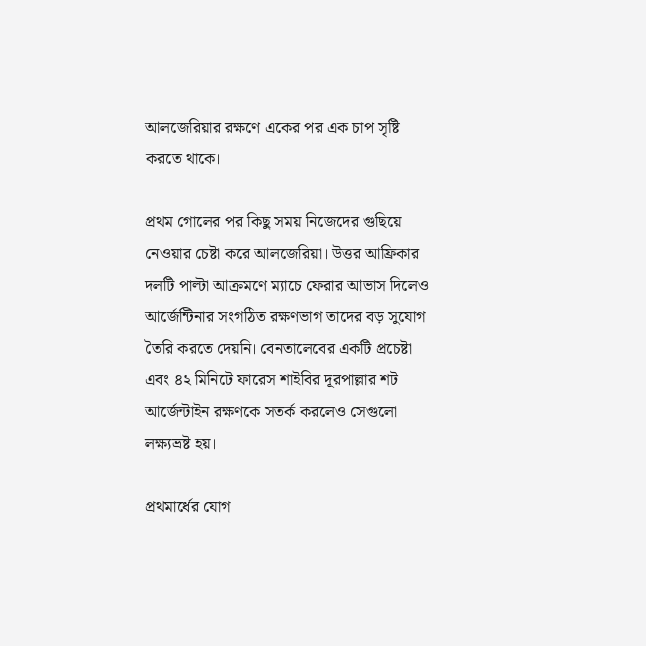আলজেরিয়ার রক্ষণে একের পর এক চাপ সৃষ্টি করতে থাকে।

প্রথম গোলের পর কিছু সময় নিজেদের গুছিয়ে নেওয়ার চেষ্টা করে আলজেরিয়া। উত্তর আফ্রিকার দলটি পাল্টা আক্রমণে ম্যাচে ফেরার আভাস দিলেও আর্জেন্টিনার সংগঠিত রক্ষণভাগ তাদের বড় সুযোগ তৈরি করতে দেয়নি। বেনতালেবের একটি প্রচেষ্টা এবং ৪২ মিনিটে ফারেস শাইবির দূরপাল্লার শট আর্জেন্টাইন রক্ষণকে সতর্ক করলেও সেগুলো লক্ষ্যভ্রষ্ট হয়।

প্রথমার্ধের যোগ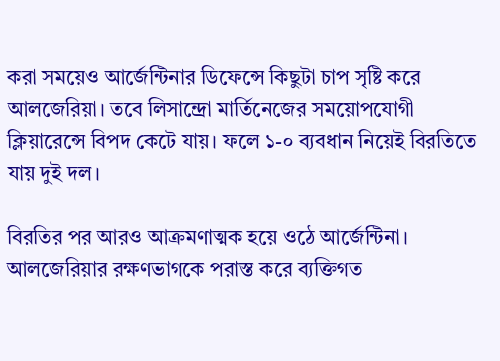করা সময়েও আর্জেন্টিনার ডিফেন্সে কিছুটা চাপ সৃষ্টি করে আলজেরিয়া। তবে লিসান্দ্রো মার্তিনেজের সময়োপযোগী ক্লিয়ারেন্সে বিপদ কেটে যায়। ফলে ১-০ ব্যবধান নিয়েই বিরতিতে যায় দুই দল।

বিরতির পর আরও আক্রমণাত্মক হয়ে ওঠে আর্জেন্টিনা। আলজেরিয়ার রক্ষণভাগকে পরাস্ত করে ব্যক্তিগত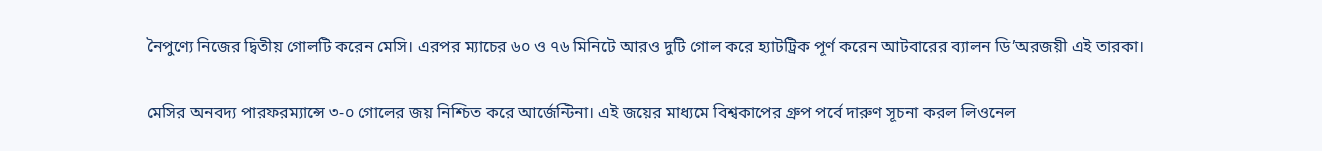নৈপুণ্যে নিজের দ্বিতীয় গোলটি করেন মেসি। এরপর ম্যাচের ৬০ ও ৭৬ মিনিটে আরও দুটি গোল করে হ্যাটট্রিক পূর্ণ করেন আটবারের ব্যালন ডি’অরজয়ী এই তারকা।

মেসির অনবদ্য পারফরম্যান্সে ৩-০ গোলের জয় নিশ্চিত করে আর্জেন্টিনা। এই জয়ের মাধ্যমে বিশ্বকাপের গ্রুপ পর্বে দারুণ সূচনা করল লিওনেল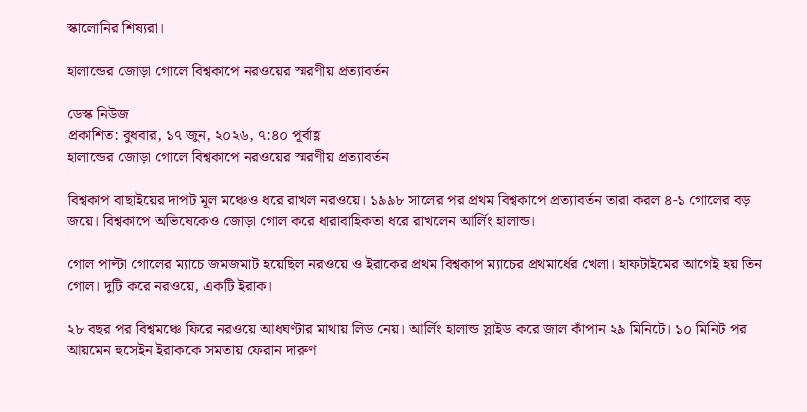স্কালোনির শিষ্যরা।

হালান্ডের জোড়া গোলে বিশ্বকাপে নরওয়ের স্মরণীয় প্রত্যাবর্তন

ডেস্ক নিউজ
প্রকাশিত: বুধবার, ১৭ জুন, ২০২৬, ৭:৪০ পূর্বাহ্ণ
হালান্ডের জোড়া গোলে বিশ্বকাপে নরওয়ের স্মরণীয় প্রত্যাবর্তন

বিশ্বকাপ বাছাইয়ের দাপট মূল মঞ্চেও ধরে রাখল নরওয়ে। ১৯৯৮ সালের পর প্রথম বিশ্বকাপে প্রত্যাবর্তন তারা করল ৪-১ গোলের বড় জয়ে। বিশ্বকাপে অভিষেকেও জোড়া গোল করে ধারাবাহিকতা ধরে রাখলেন আর্লিং হালান্ড।

গোল পাল্টা গোলের ম্যাচে জমজমাট হয়েছিল নরওয়ে ও ইরাকের প্রথম বিশ্বকাপ ম্যাচের প্রথমার্ধের খেলা। হাফটাইমের আগেই হয় তিন গোল। দুটি করে নরওয়ে, একটি ইরাক।

২৮ বছর পর বিশ্বমঞ্চে ফিরে নরওয়ে আধঘণ্টার মাথায় লিড নেয়। আর্লিং হালান্ড স্লাইড করে জাল কাঁপান ২৯ মিনিটে। ১০ মিনিট পর আয়মেন হুসেইন ইরাককে সমতায় ফেরান দারুণ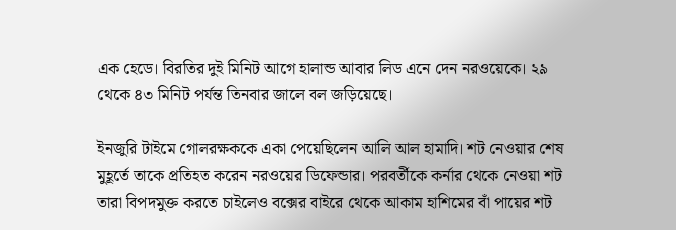এক হেডে। বিরতির দুই মিনিট আগে হালান্ড আবার লিড এনে দেন নরওয়েকে। ২৯ থেকে ৪৩ মিনিট পর্যন্ত তিনবার জালে বল জড়িয়েছে।

ইনজুরি টাইমে গোলরক্ষককে একা পেয়েছিলেন আলি আল হামাদি। শট নেওয়ার শেষ মুহূর্তে তাকে প্রতিহত করেন নরওয়ের ডিফেন্ডার। পরবর্তীকে কর্নার থেকে নেওয়া শট তারা বিপদমুক্ত করতে চাইলেও বক্সের বাইরে থেকে আকাম হাশিমের বাঁ পায়ের শট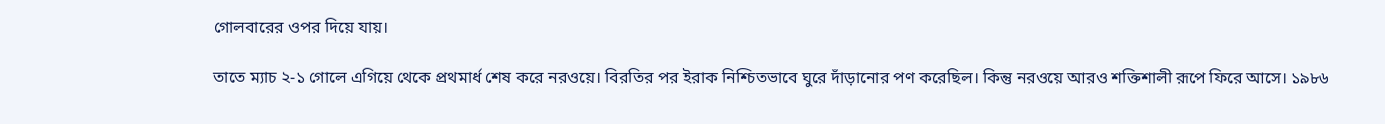গোলবারের ওপর দিয়ে যায়।

তাতে ম্যাচ ২-১ গোলে এগিয়ে থেকে প্রথমার্ধ শেষ করে নরওয়ে। বিরতির পর ইরাক নিশ্চিতভাবে ঘুরে দাঁড়ানোর পণ করেছিল। কিন্তু নরওয়ে আরও শক্তিশালী রূপে ফিরে আসে। ১৯৮৬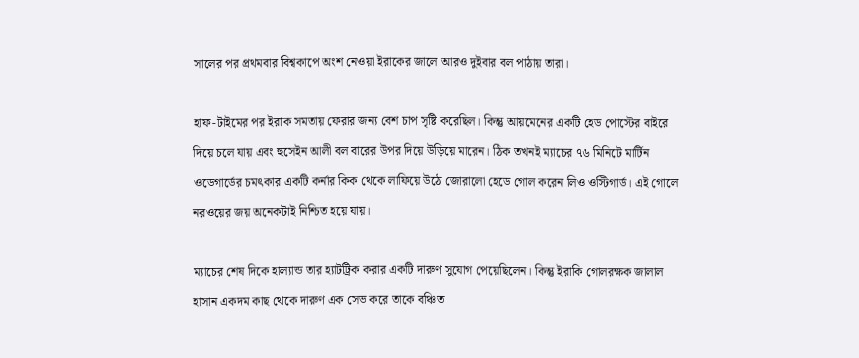সালের পর প্রথমবার বিশ্বকাপে অংশ নেওয়া ইরাকের জালে আরও দুইবার বল পাঠায় তারা।

হাফ-টাইমের পর ইরাক সমতায় ফেরার জন্য বেশ চাপ সৃষ্টি করেছিল। কিন্তু আয়মেনের একটি হেড পোস্টের বাইরে দিয়ে চলে যায় এবং হুসেইন আলী বল বারের উপর দিয়ে উড়িয়ে মারেন। ঠিক তখনই ম্যাচের ৭৬ মিনিটে মার্টিন ওডেগার্ডের চমৎকার একটি কর্নার কিক থেকে লাফিয়ে উঠে জোরালো হেডে গোল করেন লিও ওস্টিগার্ড। এই গোলে নরওয়ের জয় অনেকটাই নিশ্চিত হয়ে যায়।

ম্যাচের শেষ দিকে হাল্যান্ড তার হ্যাটট্রিক করার একটি দারুণ সুযোগ পেয়েছিলেন। কিন্তু ইরাকি গোলরক্ষক জালাল হাসান একদম কাছ থেকে দারুণ এক সেভ করে তাকে বঞ্চিত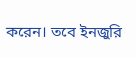করেন। তবে ইনজুরি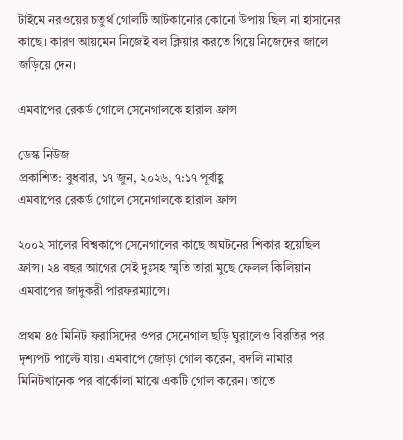টাইমে নরওয়ের চতুর্থ গোলটি আটকানোর কোনো উপায় ছিল না হাসানের কাছে। কারণ আয়মেন নিজেই বল ক্লিয়ার করতে গিয়ে নিজেদের জালে জড়িয়ে দেন।

এমবাপের রেকর্ড গোলে সেনেগালকে হারাল ফ্রান্স

ডেস্ক নিউজ
প্রকাশিত: বুধবার, ১৭ জুন, ২০২৬, ৭:১৭ পূর্বাহ্ণ
এমবাপের রেকর্ড গোলে সেনেগালকে হারাল ফ্রান্স

২০০২ সালের বিশ্বকাপে সেনেগালের কাছে অঘটনের শিকার হয়েছিল ফ্রান্স। ২৪ বছর আগের সেই দুঃসহ স্মৃতি তারা মুছে ফেলল কিলিয়ান এমবাপের জাদুকরী পারফরম্যান্সে।

প্রথম ৪৫ মিনিট ফরাসিদের ওপর সেনেগাল ছড়ি ঘুরালেও বিরতির পর দৃশ্যপট পাল্টে যায়। এমবাপে জোড়া গোল করেন, বদলি নামার মিনিটখানেক পর বার্কোলা মাঝে একটি গোল করেন। তাতে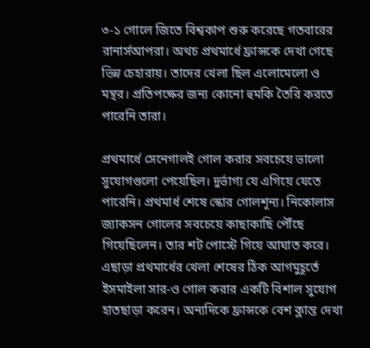৩-১ গোলে জিতে বিশ্বকাপ শুরু করেছে গতবারের রানার্সআপরা। অথচ প্রথমার্ধে ফ্রান্সকে দেখা গেছে ভিন্ন চেহারায়। তাদের খেলা ছিল এলোমেলো ও মন্থর। প্রতিপক্ষের জন্য কোনো হুমকি তৈরি করতে পারেনি তারা।

প্রথমার্ধে সেনেগালই গোল করার সবচেয়ে ভালো সুযোগগুলো পেয়েছিল। দুর্ভাগ্য যে এগিয়ে যেতে পারেনি। প্রথমার্ধ শেষে স্কোর গোলশূন্য। নিকোলাস জ্যাকসন গোলের সবচেয়ে কাছাকাছি পৌঁছে গিয়েছিলেন। তার শট পোস্টে গিয়ে আঘাত করে। এছাড়া প্রথমার্ধের খেলা শেষের ঠিক আগমুহূর্তে ইসমাইলা সার-ও গোল করার একটি বিশাল সুযোগ হাতছাড়া করেন। অন্যদিকে ফ্রান্সকে বেশ ক্লান্ত দেখা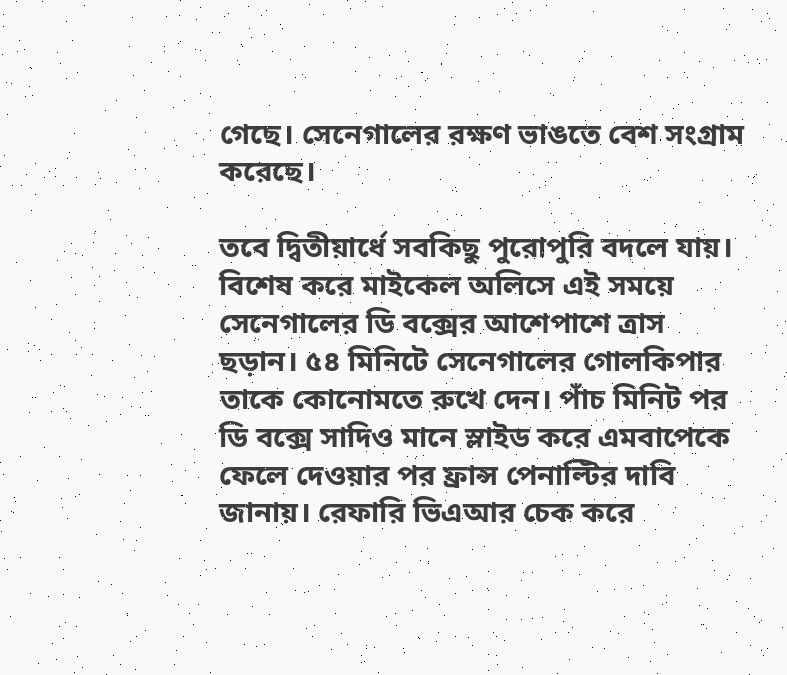গেছে। সেনেগালের রক্ষণ ভাঙতে বেশ সংগ্রাম করেছে।

তবে দ্বিতীয়ার্ধে সবকিছু পুরোপুরি বদলে যায়। বিশেষ করে মাইকেল অলিসে এই সময়ে সেনেগালের ডি বক্সের আশেপাশে ত্রাস ছড়ান। ৫৪ মিনিটে সেনেগালের গোলকিপার তাকে কোনোমতে রুখে দেন। পাঁচ মিনিট পর ডি বক্সে সাদিও মানে স্লাইড করে এমবাপেকে ফেলে দেওয়ার পর ফ্রান্স পেনাল্টির দাবি জানায়। রেফারি ভিএআর চেক করে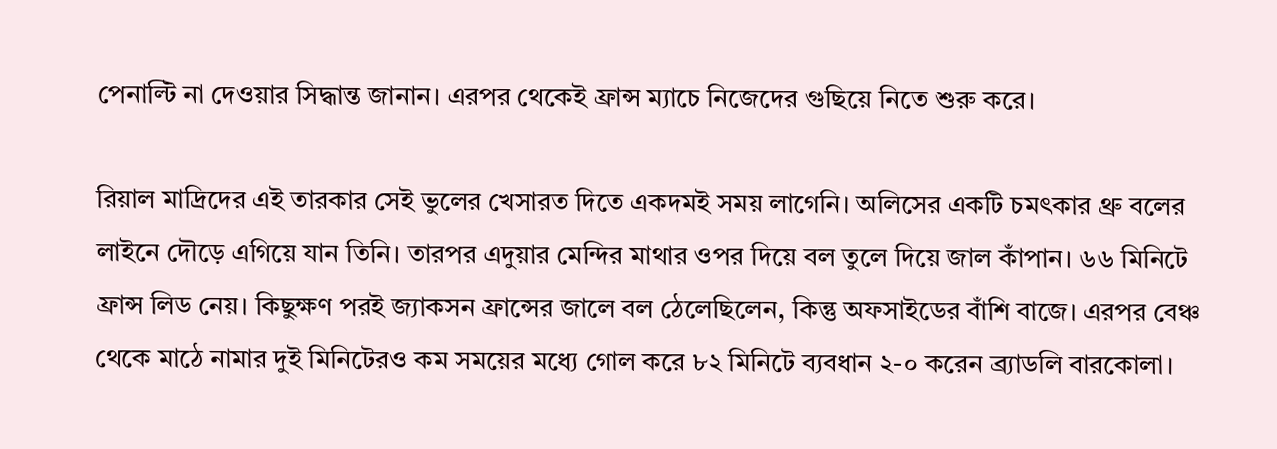পেনাল্টি না দেওয়ার সিদ্ধান্ত জানান। এরপর থেকেই ফ্রান্স ম্যাচে নিজেদের গুছিয়ে নিতে শুরু করে।

রিয়াল মাদ্রিদের এই তারকার সেই ভুলের খেসারত দিতে একদমই সময় লাগেনি। অলিসের একটি চমৎকার থ্রু বলের লাইনে দৌড়ে এগিয়ে যান তিনি। তারপর এদুয়ার মেন্দির মাথার ওপর দিয়ে বল তুলে দিয়ে জাল কাঁপান। ৬৬ মিনিটে ফ্রান্স লিড নেয়। কিছুক্ষণ পরই জ্যাকসন ফ্রান্সের জালে বল ঠেলেছিলেন, কিন্তু অফসাইডের বাঁশি বাজে। এরপর বেঞ্চ থেকে মাঠে নামার দুই মিনিটেরও কম সময়ের মধ্যে গোল করে ৮২ মিনিটে ব্যবধান ২-০ করেন ব্র্যাডলি বারকোলা।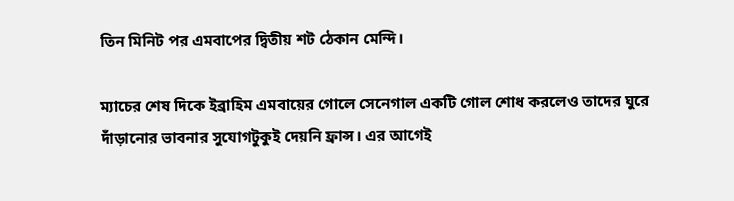তিন মিনিট পর এমবাপের দ্বিতীয় শট ঠেকান মেন্দি।

ম্যাচের শেষ দিকে ইব্রাহিম এমবায়ের গোলে সেনেগাল একটি গোল শোধ করলেও তাদের ঘুরে দাঁড়ানোর ভাবনার সুযোগটুকুই দেয়নি ফ্রান্স। এর আগেই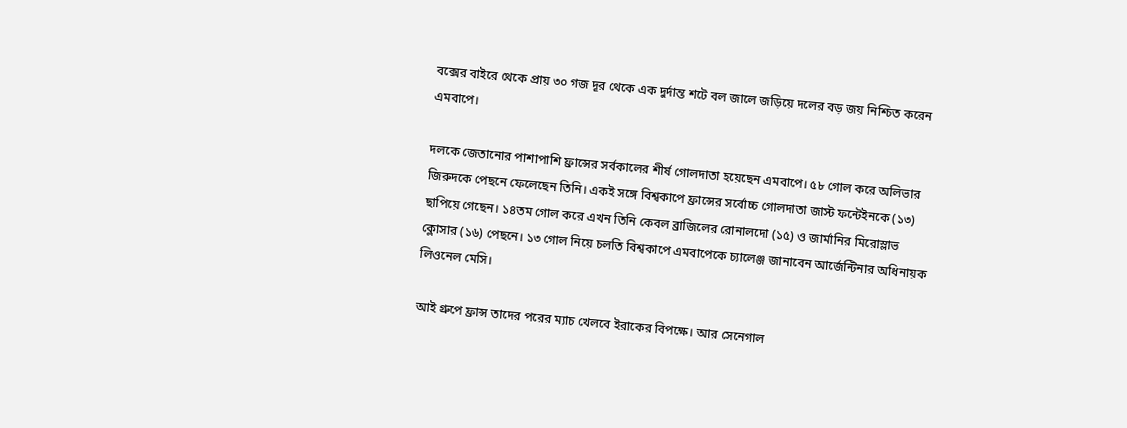বক্সের বাইরে থেকে প্রায় ৩০ গজ দূর থেকে এক দুর্দান্ত শটে বল জালে জড়িয়ে দলের বড় জয় নিশ্চিত করেন এমবাপে।

দলকে জেতানোর পাশাপাশি ফ্রান্সের সর্বকালের শীর্ষ গোলদাতা হয়েছেন এমবাপে। ৫৮ গোল করে অলিভার জিরুদকে পেছনে ফেলেছেন তিনি। একই সঙ্গে বিশ্বকাপে ফ্রান্সের সর্বোচ্চ গোলদাতা জাস্ট ফন্টেইনকে (১৩) ছাপিয়ে গেছেন। ১৪তম গোল করে এখন তিনি কেবল ব্রাজিলের রোনালদো (১৫) ও জার্মানির মিরোস্লাভ ক্লোসার (১৬) পেছনে। ১৩ গোল নিয়ে চলতি বিশ্বকাপে এমবাপেকে চ্যালেঞ্জ জানাবেন আর্জেন্টিনার অধিনায়ক লিওনেল মেসি।

আই গ্রুপে ফ্রান্স তাদের পরের ম্যাচ খেলবে ইরাকের বিপক্ষে। আর সেনেগাল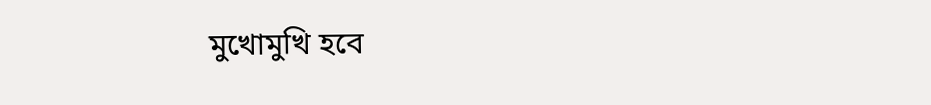মুখোমুখি হবে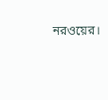নরওয়ের।